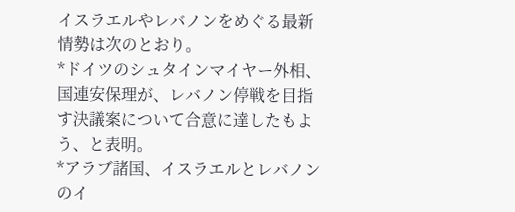イスラエルやレバノンをめぐる最新情勢は次のとおり。
*ドイツのシュタインマイヤー外相、国連安保理が、レバノン停戦を目指す決議案について合意に達したもよう、と表明。
*アラブ諸国、イスラエルとレバノンのイ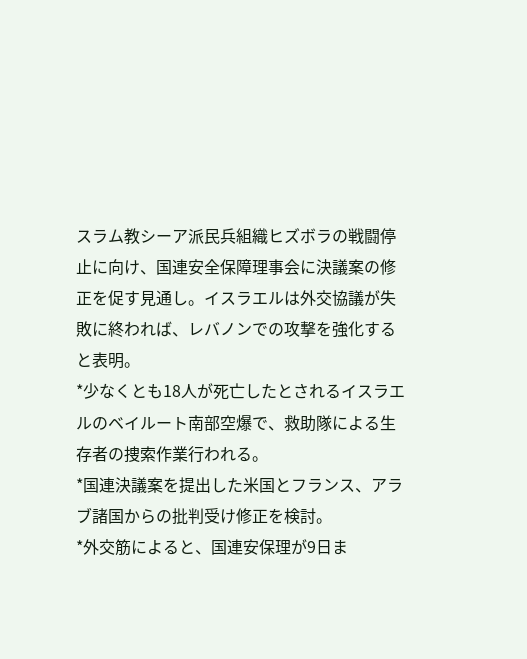スラム教シーア派民兵組織ヒズボラの戦闘停止に向け、国連安全保障理事会に決議案の修正を促す見通し。イスラエルは外交協議が失敗に終われば、レバノンでの攻撃を強化すると表明。
*少なくとも18人が死亡したとされるイスラエルのベイルート南部空爆で、救助隊による生存者の捜索作業行われる。
*国連決議案を提出した米国とフランス、アラブ諸国からの批判受け修正を検討。
*外交筋によると、国連安保理が9日ま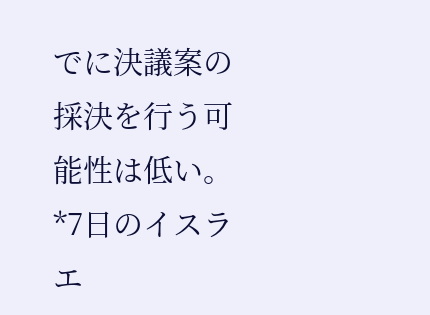でに決議案の採決を行う可能性は低い。
*7日のイスラエ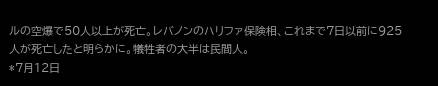ルの空爆で50人以上が死亡。レバノンのハリファ保険相、これまで7日以前に925人が死亡したと明らかに。犠牲者の大半は民間人。
*7月12日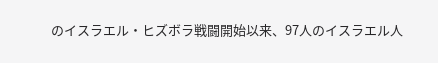のイスラエル・ヒズボラ戦闘開始以来、97人のイスラエル人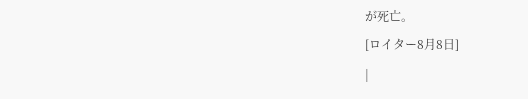が死亡。
[ロイター8月8日]
|